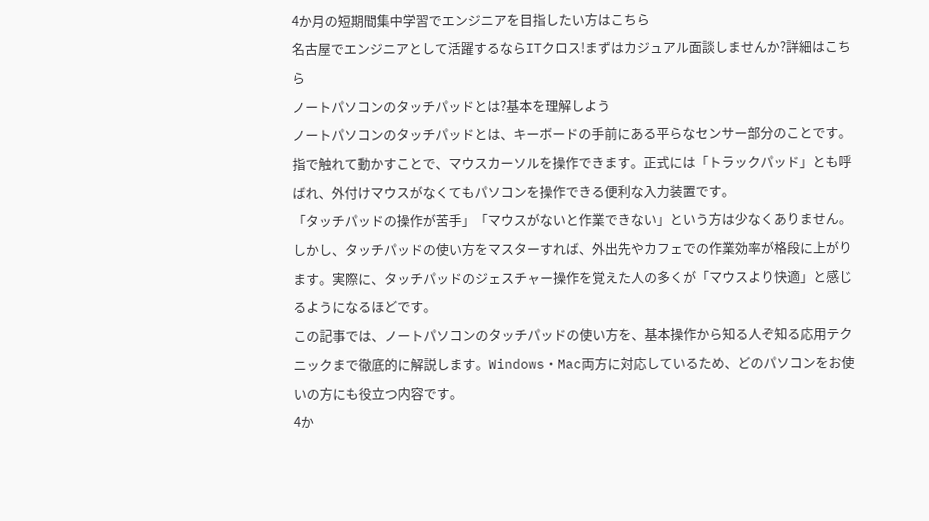4か月の短期間集中学習でエンジニアを目指したい方はこちら
名古屋でエンジニアとして活躍するならITクロス!まずはカジュアル面談しませんか?詳細はこちら
ノートパソコンのタッチパッドとは?基本を理解しよう
ノートパソコンのタッチパッドとは、キーボードの手前にある平らなセンサー部分のことです。指で触れて動かすことで、マウスカーソルを操作できます。正式には「トラックパッド」とも呼ばれ、外付けマウスがなくてもパソコンを操作できる便利な入力装置です。
「タッチパッドの操作が苦手」「マウスがないと作業できない」という方は少なくありません。しかし、タッチパッドの使い方をマスターすれば、外出先やカフェでの作業効率が格段に上がります。実際に、タッチパッドのジェスチャー操作を覚えた人の多くが「マウスより快適」と感じるようになるほどです。
この記事では、ノートパソコンのタッチパッドの使い方を、基本操作から知る人ぞ知る応用テクニックまで徹底的に解説します。Windows・Mac両方に対応しているため、どのパソコンをお使いの方にも役立つ内容です。
4か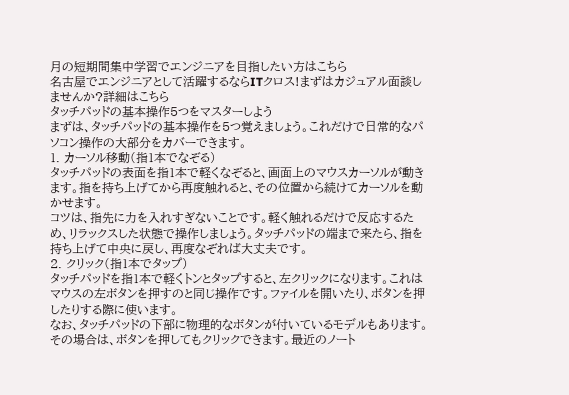月の短期間集中学習でエンジニアを目指したい方はこちら
名古屋でエンジニアとして活躍するならITクロス!まずはカジュアル面談しませんか?詳細はこちら
タッチパッドの基本操作5つをマスターしよう
まずは、タッチパッドの基本操作を5つ覚えましょう。これだけで日常的なパソコン操作の大部分をカバーできます。
1. カーソル移動(指1本でなぞる)
タッチパッドの表面を指1本で軽くなぞると、画面上のマウスカーソルが動きます。指を持ち上げてから再度触れると、その位置から続けてカーソルを動かせます。
コツは、指先に力を入れすぎないことです。軽く触れるだけで反応するため、リラックスした状態で操作しましょう。タッチパッドの端まで来たら、指を持ち上げて中央に戻し、再度なぞれば大丈夫です。
2. クリック(指1本でタップ)
タッチパッドを指1本で軽くトンとタップすると、左クリックになります。これはマウスの左ボタンを押すのと同じ操作です。ファイルを開いたり、ボタンを押したりする際に使います。
なお、タッチパッドの下部に物理的なボタンが付いているモデルもあります。その場合は、ボタンを押してもクリックできます。最近のノート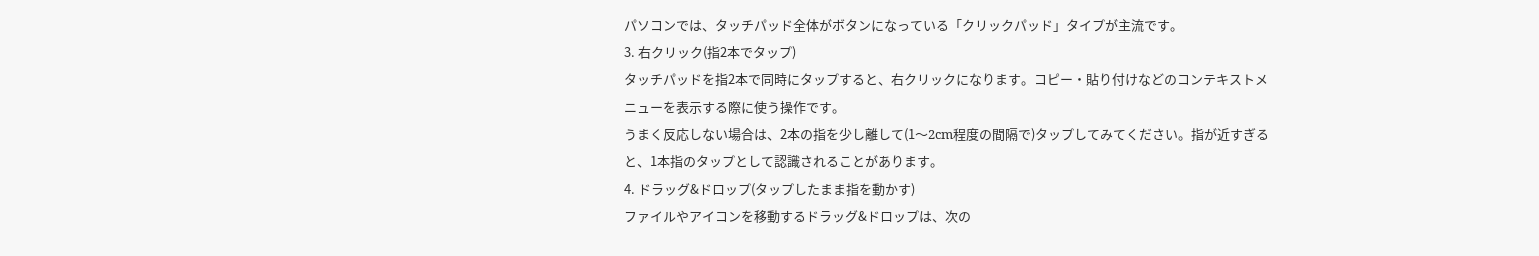パソコンでは、タッチパッド全体がボタンになっている「クリックパッド」タイプが主流です。
3. 右クリック(指2本でタップ)
タッチパッドを指2本で同時にタップすると、右クリックになります。コピー・貼り付けなどのコンテキストメニューを表示する際に使う操作です。
うまく反応しない場合は、2本の指を少し離して(1〜2cm程度の間隔で)タップしてみてください。指が近すぎると、1本指のタップとして認識されることがあります。
4. ドラッグ&ドロップ(タップしたまま指を動かす)
ファイルやアイコンを移動するドラッグ&ドロップは、次の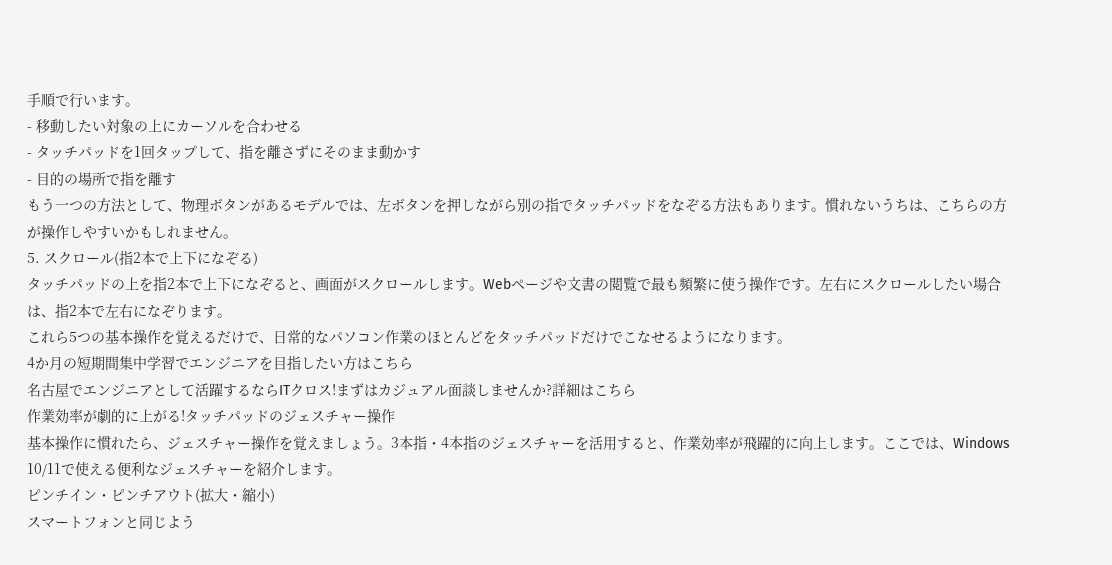手順で行います。
- 移動したい対象の上にカーソルを合わせる
- タッチパッドを1回タップして、指を離さずにそのまま動かす
- 目的の場所で指を離す
もう一つの方法として、物理ボタンがあるモデルでは、左ボタンを押しながら別の指でタッチパッドをなぞる方法もあります。慣れないうちは、こちらの方が操作しやすいかもしれません。
5. スクロール(指2本で上下になぞる)
タッチパッドの上を指2本で上下になぞると、画面がスクロールします。Webページや文書の閲覧で最も頻繁に使う操作です。左右にスクロールしたい場合は、指2本で左右になぞります。
これら5つの基本操作を覚えるだけで、日常的なパソコン作業のほとんどをタッチパッドだけでこなせるようになります。
4か月の短期間集中学習でエンジニアを目指したい方はこちら
名古屋でエンジニアとして活躍するならITクロス!まずはカジュアル面談しませんか?詳細はこちら
作業効率が劇的に上がる!タッチパッドのジェスチャー操作
基本操作に慣れたら、ジェスチャー操作を覚えましょう。3本指・4本指のジェスチャーを活用すると、作業効率が飛躍的に向上します。ここでは、Windows 10/11で使える便利なジェスチャーを紹介します。
ピンチイン・ピンチアウト(拡大・縮小)
スマートフォンと同じよう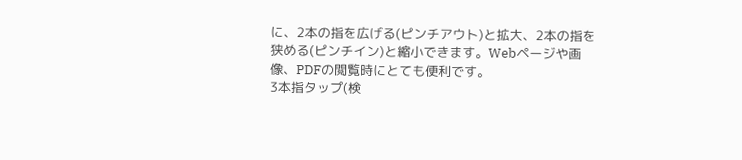に、2本の指を広げる(ピンチアウト)と拡大、2本の指を狭める(ピンチイン)と縮小できます。Webページや画像、PDFの閲覧時にとても便利です。
3本指タップ(検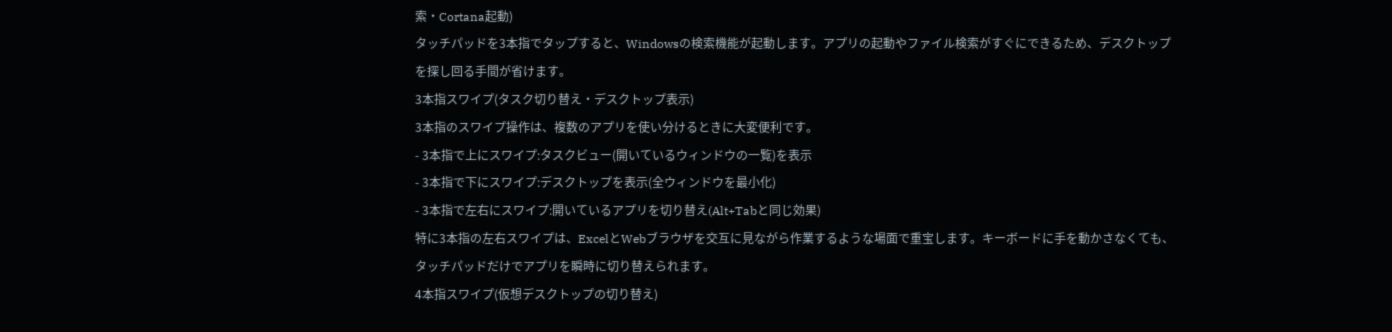索・Cortana起動)
タッチパッドを3本指でタップすると、Windowsの検索機能が起動します。アプリの起動やファイル検索がすぐにできるため、デスクトップを探し回る手間が省けます。
3本指スワイプ(タスク切り替え・デスクトップ表示)
3本指のスワイプ操作は、複数のアプリを使い分けるときに大変便利です。
- 3本指で上にスワイプ:タスクビュー(開いているウィンドウの一覧)を表示
- 3本指で下にスワイプ:デスクトップを表示(全ウィンドウを最小化)
- 3本指で左右にスワイプ:開いているアプリを切り替え(Alt+Tabと同じ効果)
特に3本指の左右スワイプは、ExcelとWebブラウザを交互に見ながら作業するような場面で重宝します。キーボードに手を動かさなくても、タッチパッドだけでアプリを瞬時に切り替えられます。
4本指スワイプ(仮想デスクトップの切り替え)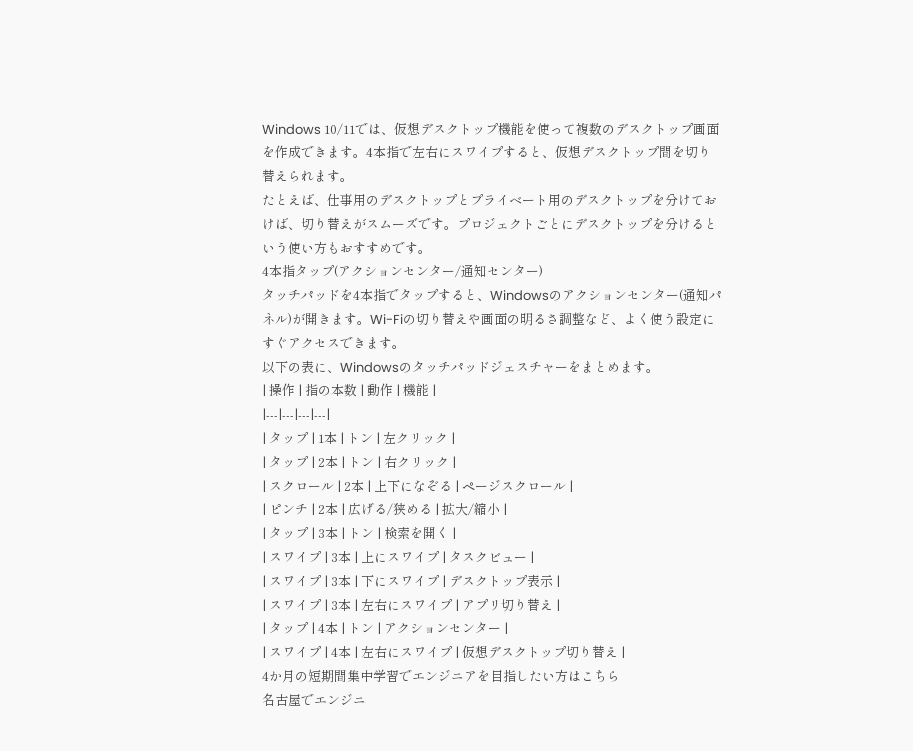Windows 10/11では、仮想デスクトップ機能を使って複数のデスクトップ画面を作成できます。4本指で左右にスワイプすると、仮想デスクトップ間を切り替えられます。
たとえば、仕事用のデスクトップとプライベート用のデスクトップを分けておけば、切り替えがスムーズです。プロジェクトごとにデスクトップを分けるという使い方もおすすめです。
4本指タップ(アクションセンター/通知センター)
タッチパッドを4本指でタップすると、Windowsのアクションセンター(通知パネル)が開きます。Wi-Fiの切り替えや画面の明るさ調整など、よく使う設定にすぐアクセスできます。
以下の表に、Windowsのタッチパッドジェスチャーをまとめます。
| 操作 | 指の本数 | 動作 | 機能 |
|---|---|---|---|
| タップ | 1本 | トン | 左クリック |
| タップ | 2本 | トン | 右クリック |
| スクロール | 2本 | 上下になぞる | ページスクロール |
| ピンチ | 2本 | 広げる/狭める | 拡大/縮小 |
| タップ | 3本 | トン | 検索を開く |
| スワイプ | 3本 | 上にスワイプ | タスクビュー |
| スワイプ | 3本 | 下にスワイプ | デスクトップ表示 |
| スワイプ | 3本 | 左右にスワイプ | アプリ切り替え |
| タップ | 4本 | トン | アクションセンター |
| スワイプ | 4本 | 左右にスワイプ | 仮想デスクトップ切り替え |
4か月の短期間集中学習でエンジニアを目指したい方はこちら
名古屋でエンジニ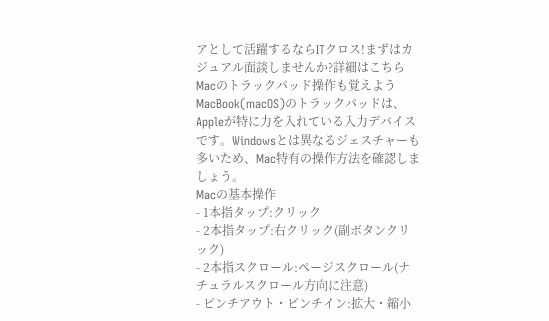アとして活躍するならITクロス!まずはカジュアル面談しませんか?詳細はこちら
Macのトラックパッド操作も覚えよう
MacBook(macOS)のトラックパッドは、Appleが特に力を入れている入力デバイスです。Windowsとは異なるジェスチャーも多いため、Mac特有の操作方法を確認しましょう。
Macの基本操作
- 1本指タップ:クリック
- 2本指タップ:右クリック(副ボタンクリック)
- 2本指スクロール:ページスクロール(ナチュラルスクロール方向に注意)
- ピンチアウト・ピンチイン:拡大・縮小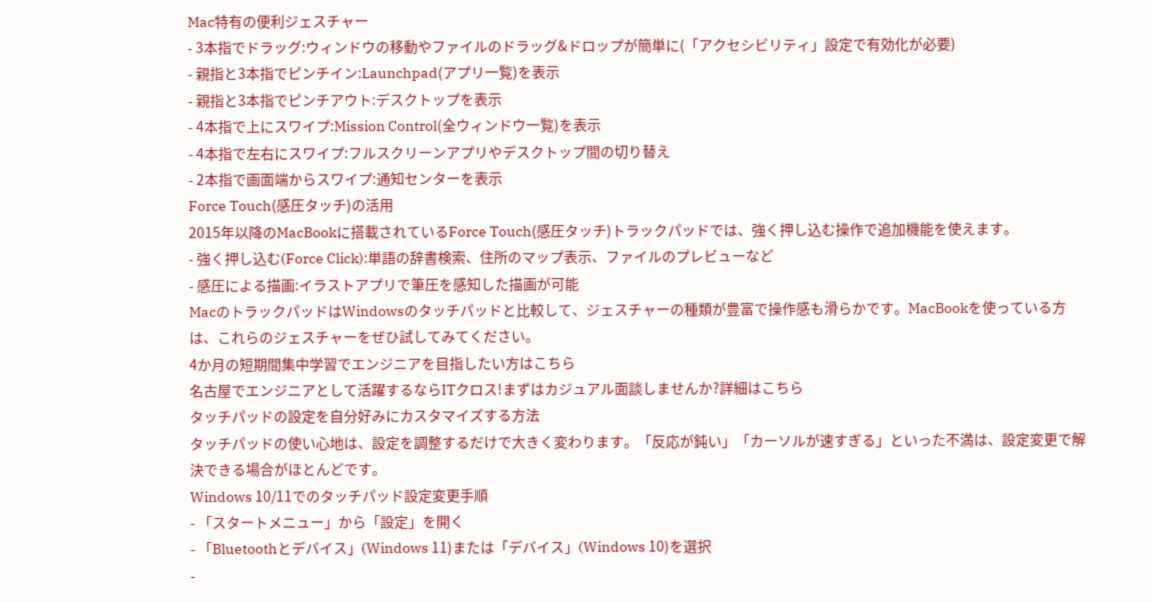Mac特有の便利ジェスチャー
- 3本指でドラッグ:ウィンドウの移動やファイルのドラッグ&ドロップが簡単に(「アクセシビリティ」設定で有効化が必要)
- 親指と3本指でピンチイン:Launchpad(アプリ一覧)を表示
- 親指と3本指でピンチアウト:デスクトップを表示
- 4本指で上にスワイプ:Mission Control(全ウィンドウ一覧)を表示
- 4本指で左右にスワイプ:フルスクリーンアプリやデスクトップ間の切り替え
- 2本指で画面端からスワイプ:通知センターを表示
Force Touch(感圧タッチ)の活用
2015年以降のMacBookに搭載されているForce Touch(感圧タッチ)トラックパッドでは、強く押し込む操作で追加機能を使えます。
- 強く押し込む(Force Click):単語の辞書検索、住所のマップ表示、ファイルのプレビューなど
- 感圧による描画:イラストアプリで筆圧を感知した描画が可能
MacのトラックパッドはWindowsのタッチパッドと比較して、ジェスチャーの種類が豊富で操作感も滑らかです。MacBookを使っている方は、これらのジェスチャーをぜひ試してみてください。
4か月の短期間集中学習でエンジニアを目指したい方はこちら
名古屋でエンジニアとして活躍するならITクロス!まずはカジュアル面談しませんか?詳細はこちら
タッチパッドの設定を自分好みにカスタマイズする方法
タッチパッドの使い心地は、設定を調整するだけで大きく変わります。「反応が鈍い」「カーソルが速すぎる」といった不満は、設定変更で解決できる場合がほとんどです。
Windows 10/11でのタッチパッド設定変更手順
- 「スタートメニュー」から「設定」を開く
- 「Bluetoothとデバイス」(Windows 11)または「デバイス」(Windows 10)を選択
-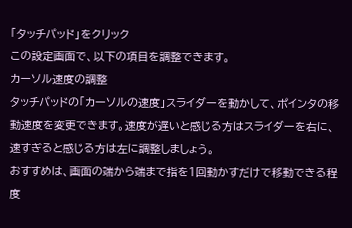「タッチパッド」をクリック
この設定画面で、以下の項目を調整できます。
カーソル速度の調整
タッチパッドの「カーソルの速度」スライダーを動かして、ポインタの移動速度を変更できます。速度が遅いと感じる方はスライダーを右に、速すぎると感じる方は左に調整しましょう。
おすすめは、画面の端から端まで指を1回動かすだけで移動できる程度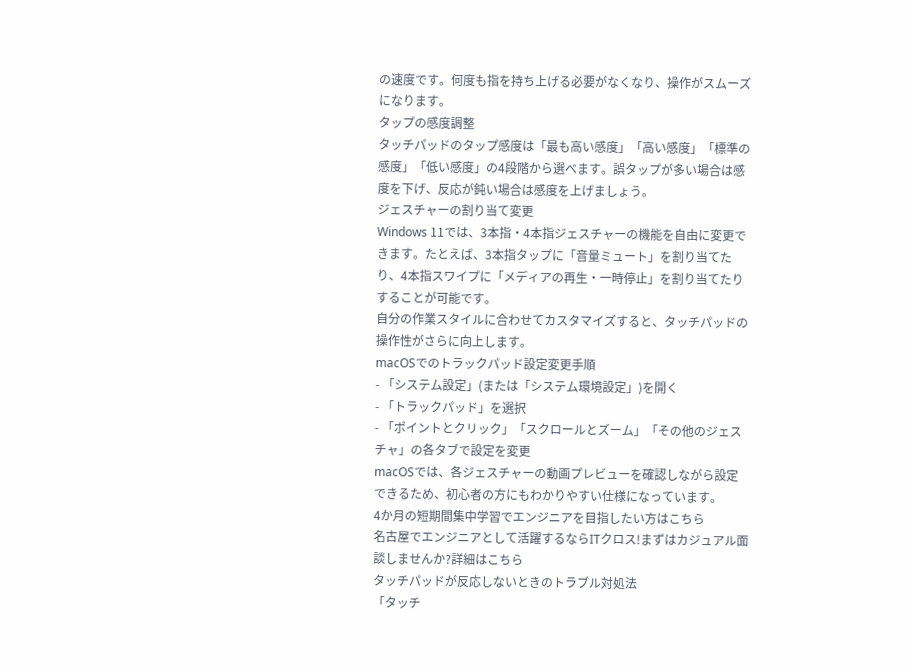の速度です。何度も指を持ち上げる必要がなくなり、操作がスムーズになります。
タップの感度調整
タッチパッドのタップ感度は「最も高い感度」「高い感度」「標準の感度」「低い感度」の4段階から選べます。誤タップが多い場合は感度を下げ、反応が鈍い場合は感度を上げましょう。
ジェスチャーの割り当て変更
Windows 11では、3本指・4本指ジェスチャーの機能を自由に変更できます。たとえば、3本指タップに「音量ミュート」を割り当てたり、4本指スワイプに「メディアの再生・一時停止」を割り当てたりすることが可能です。
自分の作業スタイルに合わせてカスタマイズすると、タッチパッドの操作性がさらに向上します。
macOSでのトラックパッド設定変更手順
- 「システム設定」(または「システム環境設定」)を開く
- 「トラックパッド」を選択
- 「ポイントとクリック」「スクロールとズーム」「その他のジェスチャ」の各タブで設定を変更
macOSでは、各ジェスチャーの動画プレビューを確認しながら設定できるため、初心者の方にもわかりやすい仕様になっています。
4か月の短期間集中学習でエンジニアを目指したい方はこちら
名古屋でエンジニアとして活躍するならITクロス!まずはカジュアル面談しませんか?詳細はこちら
タッチパッドが反応しないときのトラブル対処法
「タッチ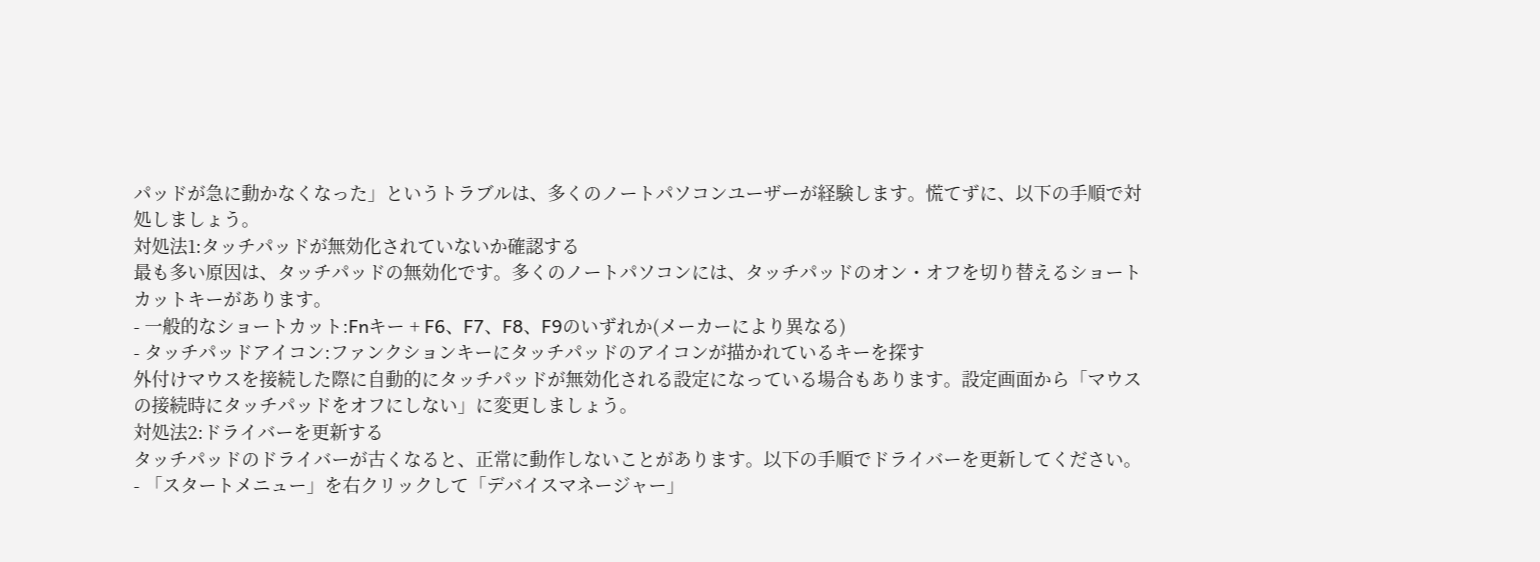パッドが急に動かなくなった」というトラブルは、多くのノートパソコンユーザーが経験します。慌てずに、以下の手順で対処しましょう。
対処法1:タッチパッドが無効化されていないか確認する
最も多い原因は、タッチパッドの無効化です。多くのノートパソコンには、タッチパッドのオン・オフを切り替えるショートカットキーがあります。
- 一般的なショートカット:Fnキー + F6、F7、F8、F9のいずれか(メーカーにより異なる)
- タッチパッドアイコン:ファンクションキーにタッチパッドのアイコンが描かれているキーを探す
外付けマウスを接続した際に自動的にタッチパッドが無効化される設定になっている場合もあります。設定画面から「マウスの接続時にタッチパッドをオフにしない」に変更しましょう。
対処法2:ドライバーを更新する
タッチパッドのドライバーが古くなると、正常に動作しないことがあります。以下の手順でドライバーを更新してください。
- 「スタートメニュー」を右クリックして「デバイスマネージャー」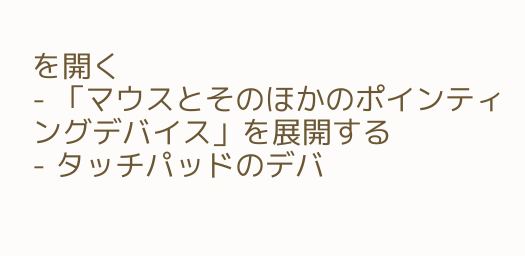を開く
- 「マウスとそのほかのポインティングデバイス」を展開する
- タッチパッドのデバ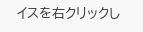イスを右クリックし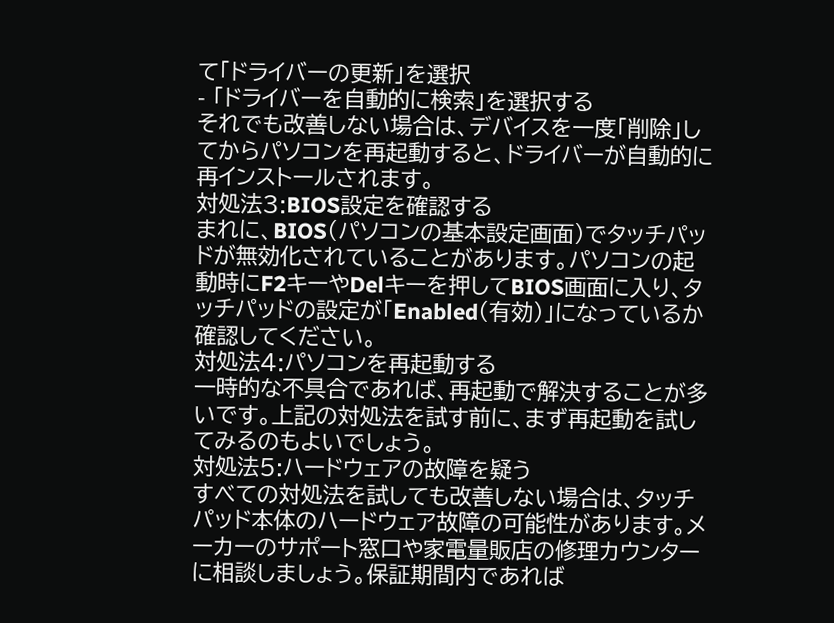て「ドライバーの更新」を選択
- 「ドライバーを自動的に検索」を選択する
それでも改善しない場合は、デバイスを一度「削除」してからパソコンを再起動すると、ドライバーが自動的に再インストールされます。
対処法3:BIOS設定を確認する
まれに、BIOS(パソコンの基本設定画面)でタッチパッドが無効化されていることがあります。パソコンの起動時にF2キーやDelキーを押してBIOS画面に入り、タッチパッドの設定が「Enabled(有効)」になっているか確認してください。
対処法4:パソコンを再起動する
一時的な不具合であれば、再起動で解決することが多いです。上記の対処法を試す前に、まず再起動を試してみるのもよいでしょう。
対処法5:ハードウェアの故障を疑う
すべての対処法を試しても改善しない場合は、タッチパッド本体のハードウェア故障の可能性があります。メーカーのサポート窓口や家電量販店の修理カウンターに相談しましょう。保証期間内であれば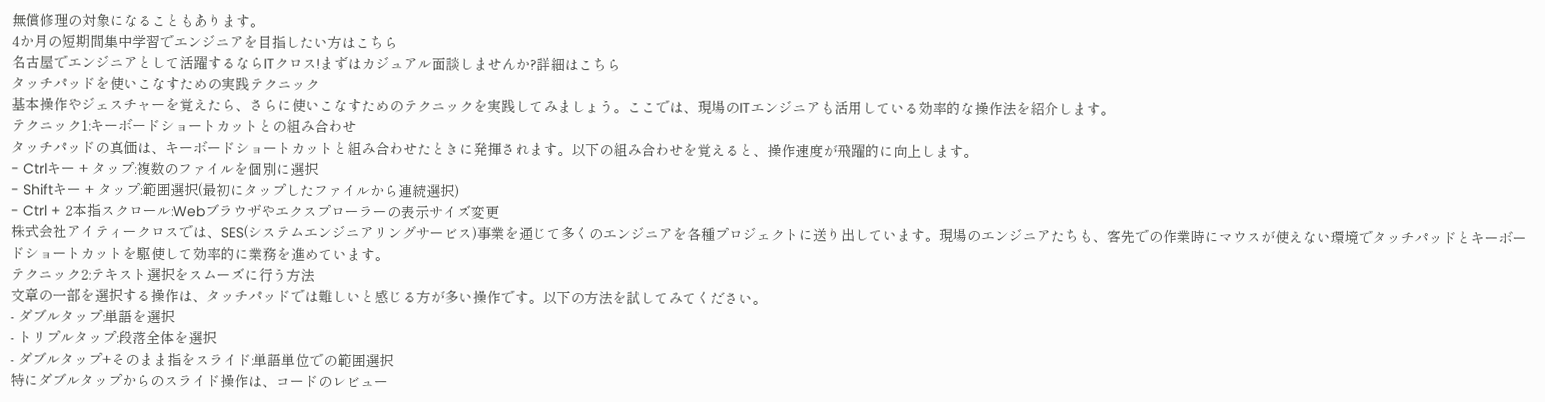無償修理の対象になることもあります。
4か月の短期間集中学習でエンジニアを目指したい方はこちら
名古屋でエンジニアとして活躍するならITクロス!まずはカジュアル面談しませんか?詳細はこちら
タッチパッドを使いこなすための実践テクニック
基本操作やジェスチャーを覚えたら、さらに使いこなすためのテクニックを実践してみましょう。ここでは、現場のITエンジニアも活用している効率的な操作法を紹介します。
テクニック1:キーボードショートカットとの組み合わせ
タッチパッドの真価は、キーボードショートカットと組み合わせたときに発揮されます。以下の組み合わせを覚えると、操作速度が飛躍的に向上します。
- Ctrlキー + タップ:複数のファイルを個別に選択
- Shiftキー + タップ:範囲選択(最初にタップしたファイルから連続選択)
- Ctrl + 2本指スクロール:Webブラウザやエクスプローラーの表示サイズ変更
株式会社アイティークロスでは、SES(システムエンジニアリングサービス)事業を通じて多くのエンジニアを各種プロジェクトに送り出しています。現場のエンジニアたちも、客先での作業時にマウスが使えない環境でタッチパッドとキーボードショートカットを駆使して効率的に業務を進めています。
テクニック2:テキスト選択をスムーズに行う方法
文章の一部を選択する操作は、タッチパッドでは難しいと感じる方が多い操作です。以下の方法を試してみてください。
- ダブルタップ:単語を選択
- トリプルタップ:段落全体を選択
- ダブルタップ+そのまま指をスライド:単語単位での範囲選択
特にダブルタップからのスライド操作は、コードのレビュー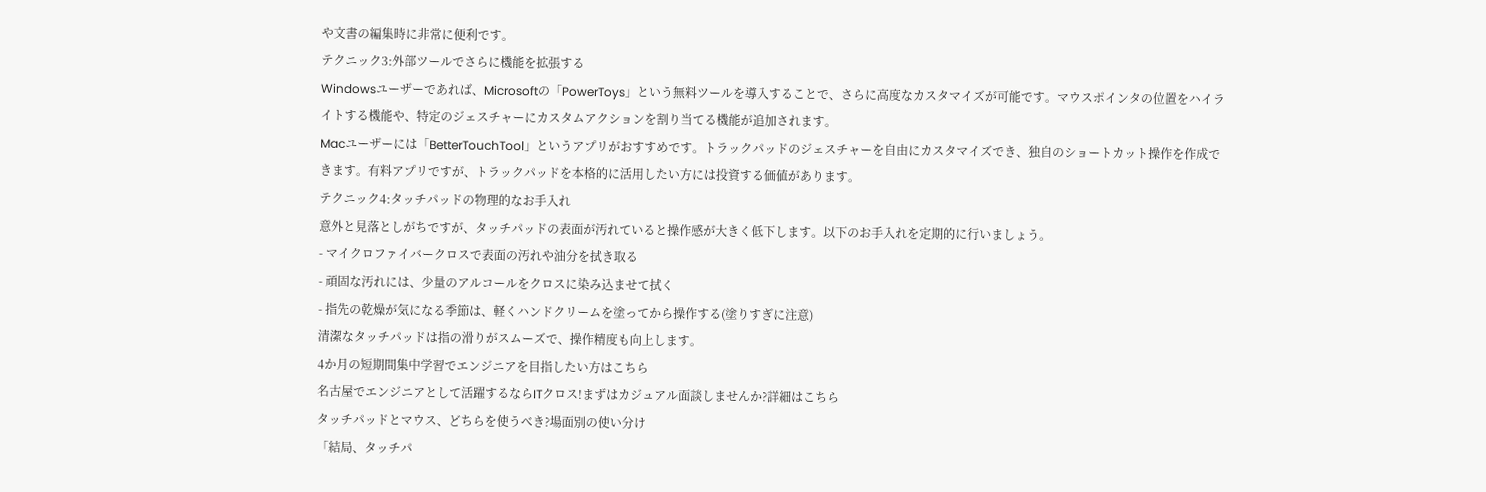や文書の編集時に非常に便利です。
テクニック3:外部ツールでさらに機能を拡張する
Windowsユーザーであれば、Microsoftの「PowerToys」という無料ツールを導入することで、さらに高度なカスタマイズが可能です。マウスポインタの位置をハイライトする機能や、特定のジェスチャーにカスタムアクションを割り当てる機能が追加されます。
Macユーザーには「BetterTouchTool」というアプリがおすすめです。トラックパッドのジェスチャーを自由にカスタマイズでき、独自のショートカット操作を作成できます。有料アプリですが、トラックパッドを本格的に活用したい方には投資する価値があります。
テクニック4:タッチパッドの物理的なお手入れ
意外と見落としがちですが、タッチパッドの表面が汚れていると操作感が大きく低下します。以下のお手入れを定期的に行いましょう。
- マイクロファイバークロスで表面の汚れや油分を拭き取る
- 頑固な汚れには、少量のアルコールをクロスに染み込ませて拭く
- 指先の乾燥が気になる季節は、軽くハンドクリームを塗ってから操作する(塗りすぎに注意)
清潔なタッチパッドは指の滑りがスムーズで、操作精度も向上します。
4か月の短期間集中学習でエンジニアを目指したい方はこちら
名古屋でエンジニアとして活躍するならITクロス!まずはカジュアル面談しませんか?詳細はこちら
タッチパッドとマウス、どちらを使うべき?場面別の使い分け
「結局、タッチパ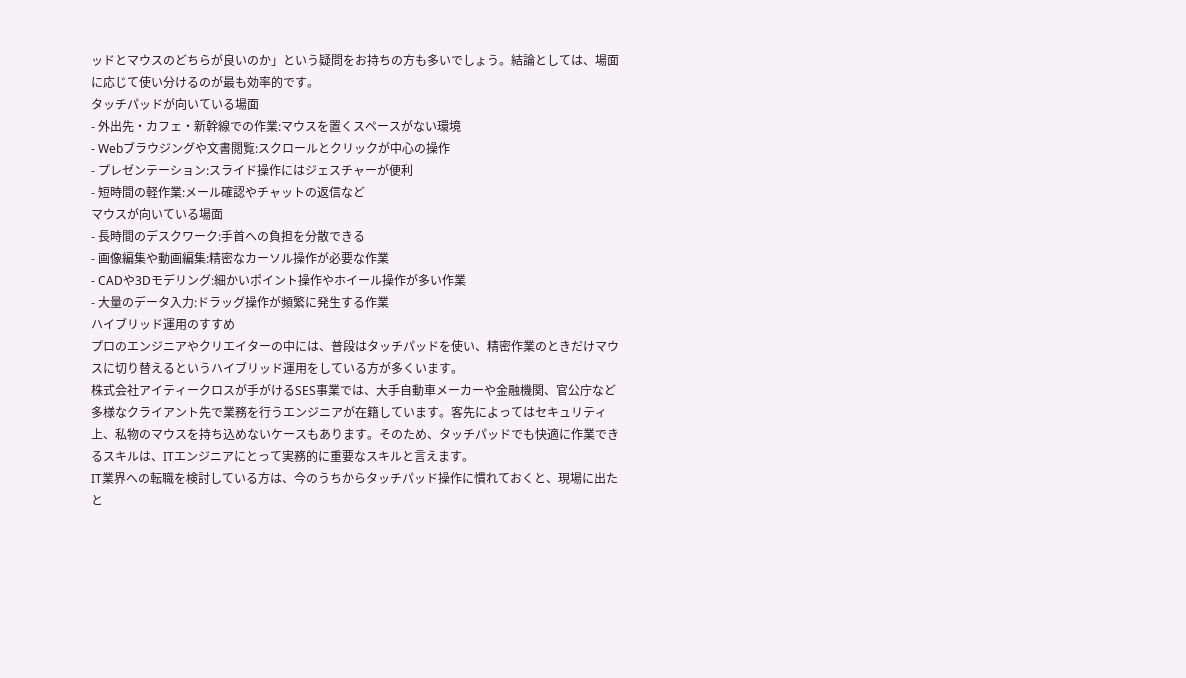ッドとマウスのどちらが良いのか」という疑問をお持ちの方も多いでしょう。結論としては、場面に応じて使い分けるのが最も効率的です。
タッチパッドが向いている場面
- 外出先・カフェ・新幹線での作業:マウスを置くスペースがない環境
- Webブラウジングや文書閲覧:スクロールとクリックが中心の操作
- プレゼンテーション:スライド操作にはジェスチャーが便利
- 短時間の軽作業:メール確認やチャットの返信など
マウスが向いている場面
- 長時間のデスクワーク:手首への負担を分散できる
- 画像編集や動画編集:精密なカーソル操作が必要な作業
- CADや3Dモデリング:細かいポイント操作やホイール操作が多い作業
- 大量のデータ入力:ドラッグ操作が頻繁に発生する作業
ハイブリッド運用のすすめ
プロのエンジニアやクリエイターの中には、普段はタッチパッドを使い、精密作業のときだけマウスに切り替えるというハイブリッド運用をしている方が多くいます。
株式会社アイティークロスが手がけるSES事業では、大手自動車メーカーや金融機関、官公庁など多様なクライアント先で業務を行うエンジニアが在籍しています。客先によってはセキュリティ上、私物のマウスを持ち込めないケースもあります。そのため、タッチパッドでも快適に作業できるスキルは、ITエンジニアにとって実務的に重要なスキルと言えます。
IT業界への転職を検討している方は、今のうちからタッチパッド操作に慣れておくと、現場に出たと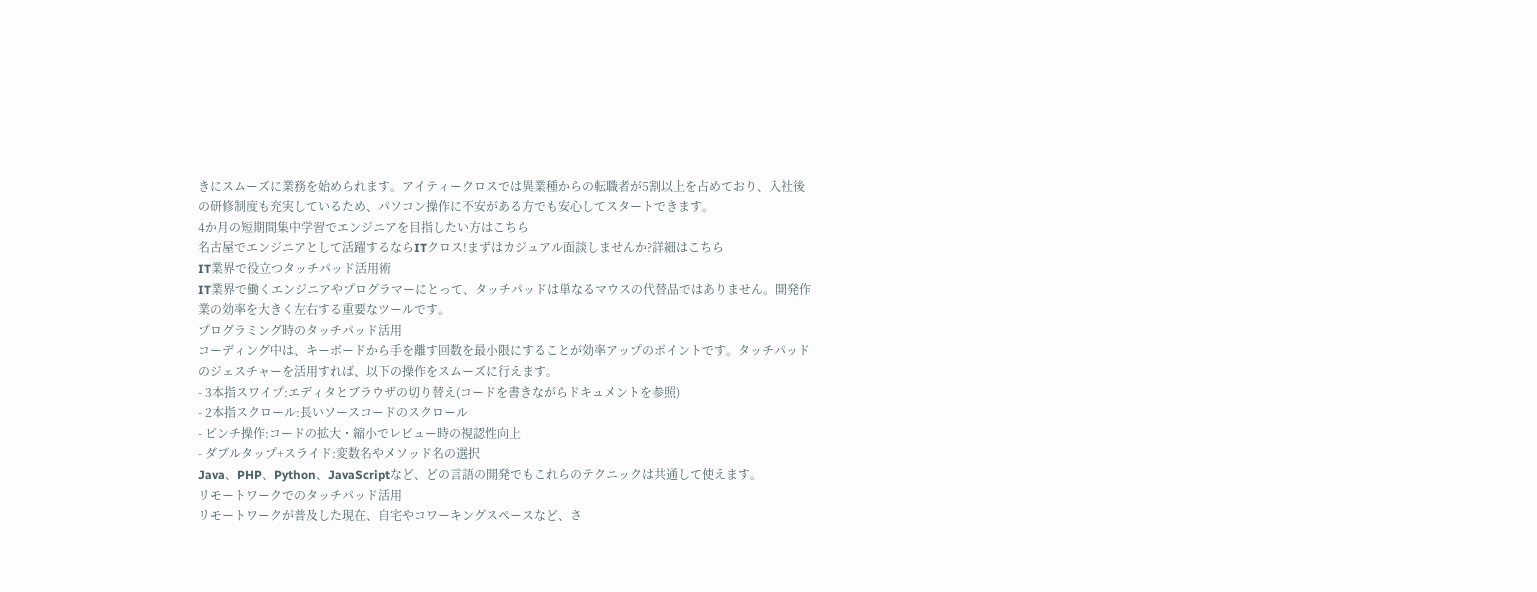きにスムーズに業務を始められます。アイティークロスでは異業種からの転職者が5割以上を占めており、入社後の研修制度も充実しているため、パソコン操作に不安がある方でも安心してスタートできます。
4か月の短期間集中学習でエンジニアを目指したい方はこちら
名古屋でエンジニアとして活躍するならITクロス!まずはカジュアル面談しませんか?詳細はこちら
IT業界で役立つタッチパッド活用術
IT業界で働くエンジニアやプログラマーにとって、タッチパッドは単なるマウスの代替品ではありません。開発作業の効率を大きく左右する重要なツールです。
プログラミング時のタッチパッド活用
コーディング中は、キーボードから手を離す回数を最小限にすることが効率アップのポイントです。タッチパッドのジェスチャーを活用すれば、以下の操作をスムーズに行えます。
- 3本指スワイプ:エディタとブラウザの切り替え(コードを書きながらドキュメントを参照)
- 2本指スクロール:長いソースコードのスクロール
- ピンチ操作:コードの拡大・縮小でレビュー時の視認性向上
- ダブルタップ+スライド:変数名やメソッド名の選択
Java、PHP、Python、JavaScriptなど、どの言語の開発でもこれらのテクニックは共通して使えます。
リモートワークでのタッチパッド活用
リモートワークが普及した現在、自宅やコワーキングスペースなど、さ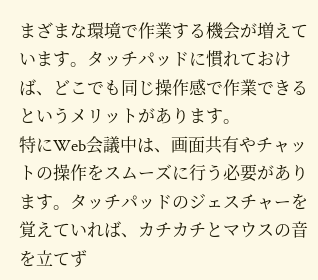まざまな環境で作業する機会が増えています。タッチパッドに慣れておけば、どこでも同じ操作感で作業できるというメリットがあります。
特にWeb会議中は、画面共有やチャットの操作をスムーズに行う必要があります。タッチパッドのジェスチャーを覚えていれば、カチカチとマウスの音を立てず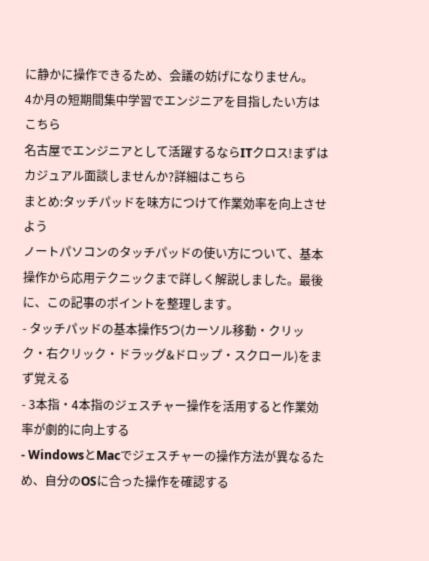に静かに操作できるため、会議の妨げになりません。
4か月の短期間集中学習でエンジニアを目指したい方はこちら
名古屋でエンジニアとして活躍するならITクロス!まずはカジュアル面談しませんか?詳細はこちら
まとめ:タッチパッドを味方につけて作業効率を向上させよう
ノートパソコンのタッチパッドの使い方について、基本操作から応用テクニックまで詳しく解説しました。最後に、この記事のポイントを整理します。
- タッチパッドの基本操作5つ(カーソル移動・クリック・右クリック・ドラッグ&ドロップ・スクロール)をまず覚える
- 3本指・4本指のジェスチャー操作を活用すると作業効率が劇的に向上する
- WindowsとMacでジェスチャーの操作方法が異なるため、自分のOSに合った操作を確認する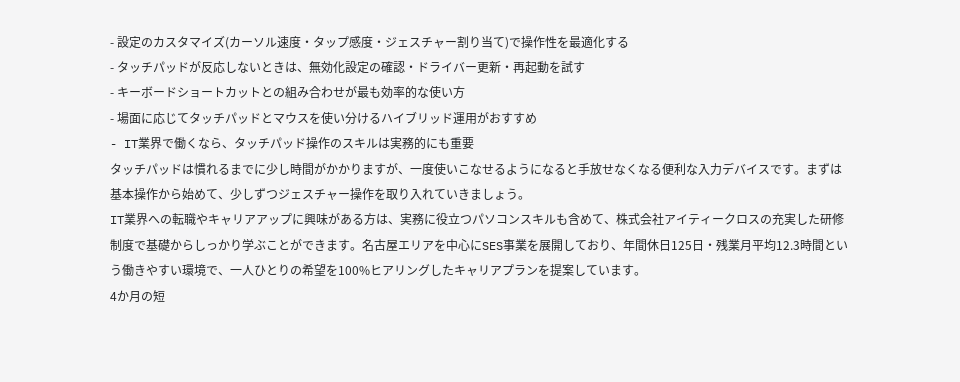- 設定のカスタマイズ(カーソル速度・タップ感度・ジェスチャー割り当て)で操作性を最適化する
- タッチパッドが反応しないときは、無効化設定の確認・ドライバー更新・再起動を試す
- キーボードショートカットとの組み合わせが最も効率的な使い方
- 場面に応じてタッチパッドとマウスを使い分けるハイブリッド運用がおすすめ
- IT業界で働くなら、タッチパッド操作のスキルは実務的にも重要
タッチパッドは慣れるまでに少し時間がかかりますが、一度使いこなせるようになると手放せなくなる便利な入力デバイスです。まずは基本操作から始めて、少しずつジェスチャー操作を取り入れていきましょう。
IT業界への転職やキャリアアップに興味がある方は、実務に役立つパソコンスキルも含めて、株式会社アイティークロスの充実した研修制度で基礎からしっかり学ぶことができます。名古屋エリアを中心にSES事業を展開しており、年間休日125日・残業月平均12.3時間という働きやすい環境で、一人ひとりの希望を100%ヒアリングしたキャリアプランを提案しています。
4か月の短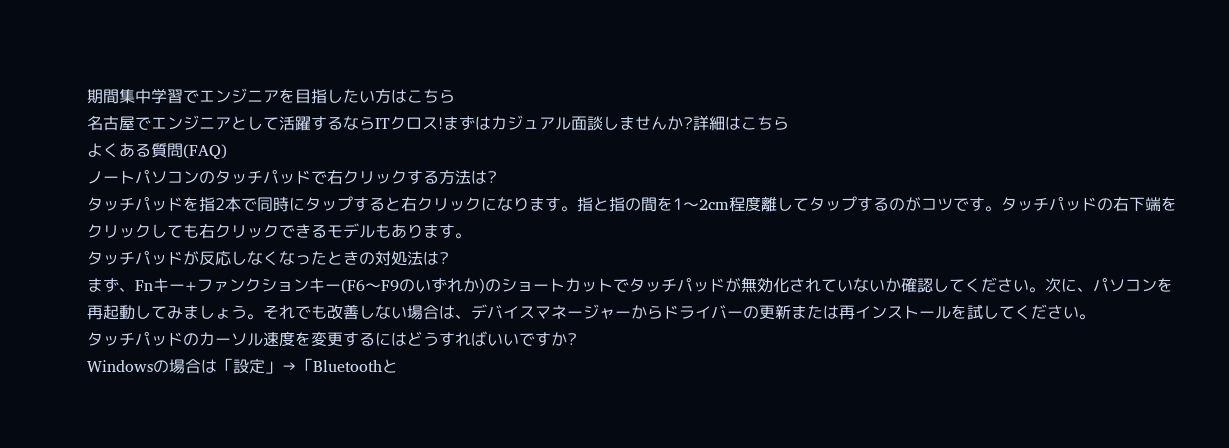期間集中学習でエンジニアを目指したい方はこちら
名古屋でエンジニアとして活躍するならITクロス!まずはカジュアル面談しませんか?詳細はこちら
よくある質問(FAQ)
ノートパソコンのタッチパッドで右クリックする方法は?
タッチパッドを指2本で同時にタップすると右クリックになります。指と指の間を1〜2cm程度離してタップするのがコツです。タッチパッドの右下端をクリックしても右クリックできるモデルもあります。
タッチパッドが反応しなくなったときの対処法は?
まず、Fnキー+ファンクションキー(F6〜F9のいずれか)のショートカットでタッチパッドが無効化されていないか確認してください。次に、パソコンを再起動してみましょう。それでも改善しない場合は、デバイスマネージャーからドライバーの更新または再インストールを試してください。
タッチパッドのカーソル速度を変更するにはどうすればいいですか?
Windowsの場合は「設定」→「Bluetoothと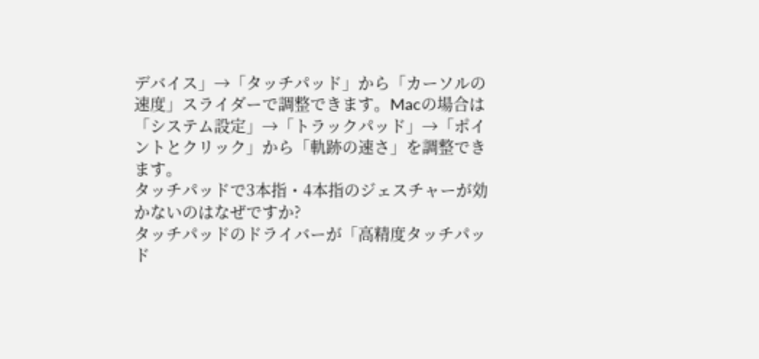デバイス」→「タッチパッド」から「カーソルの速度」スライダーで調整できます。Macの場合は「システム設定」→「トラックパッド」→「ポイントとクリック」から「軌跡の速さ」を調整できます。
タッチパッドで3本指・4本指のジェスチャーが効かないのはなぜですか?
タッチパッドのドライバーが「高精度タッチパッド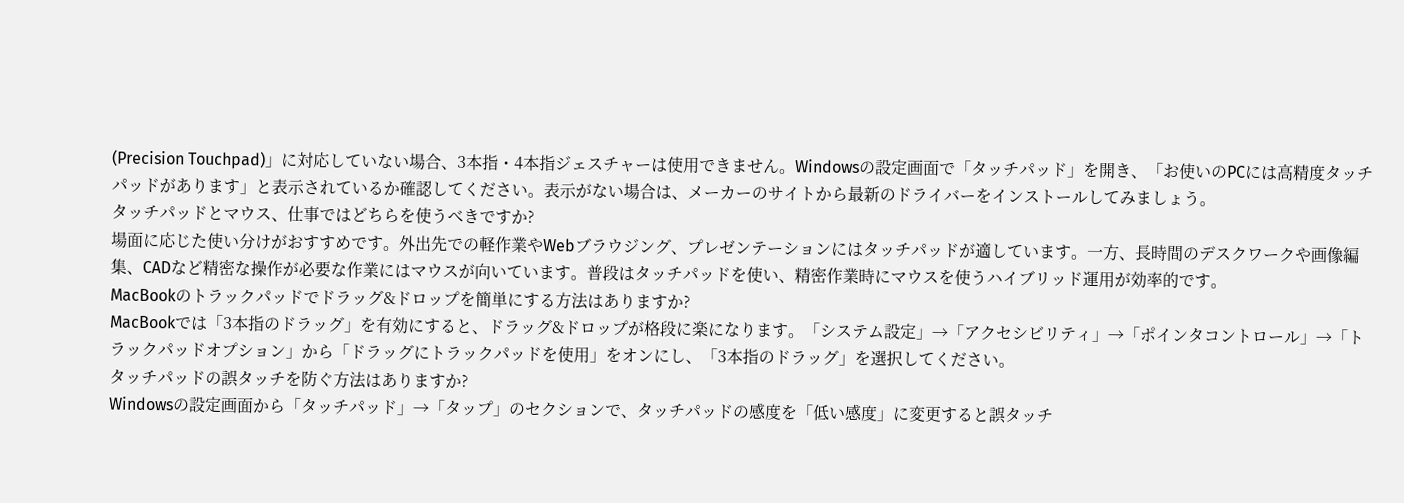(Precision Touchpad)」に対応していない場合、3本指・4本指ジェスチャーは使用できません。Windowsの設定画面で「タッチパッド」を開き、「お使いのPCには高精度タッチパッドがあります」と表示されているか確認してください。表示がない場合は、メーカーのサイトから最新のドライバーをインストールしてみましょう。
タッチパッドとマウス、仕事ではどちらを使うべきですか?
場面に応じた使い分けがおすすめです。外出先での軽作業やWebブラウジング、プレゼンテーションにはタッチパッドが適しています。一方、長時間のデスクワークや画像編集、CADなど精密な操作が必要な作業にはマウスが向いています。普段はタッチパッドを使い、精密作業時にマウスを使うハイブリッド運用が効率的です。
MacBookのトラックパッドでドラッグ&ドロップを簡単にする方法はありますか?
MacBookでは「3本指のドラッグ」を有効にすると、ドラッグ&ドロップが格段に楽になります。「システム設定」→「アクセシビリティ」→「ポインタコントロール」→「トラックパッドオプション」から「ドラッグにトラックパッドを使用」をオンにし、「3本指のドラッグ」を選択してください。
タッチパッドの誤タッチを防ぐ方法はありますか?
Windowsの設定画面から「タッチパッド」→「タップ」のセクションで、タッチパッドの感度を「低い感度」に変更すると誤タッチ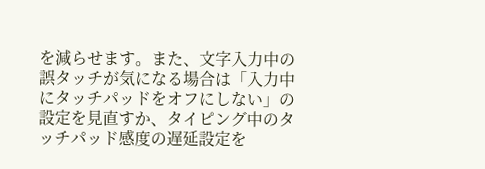を減らせます。また、文字入力中の誤タッチが気になる場合は「入力中にタッチパッドをオフにしない」の設定を見直すか、タイピング中のタッチパッド感度の遅延設定を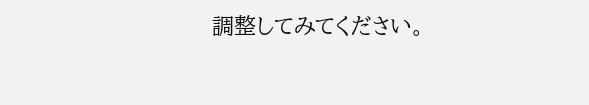調整してみてください。